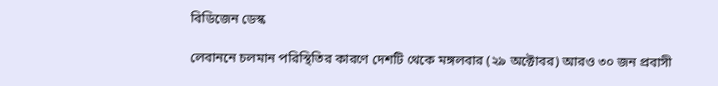বিডিজেন ডেস্ক

লেবাননে চলমান পরিস্থিতির কারণে দেশটি থেকে মঙ্গলবার (২৯ অক্টোবর) আরও ৩০ জন প্রবাসী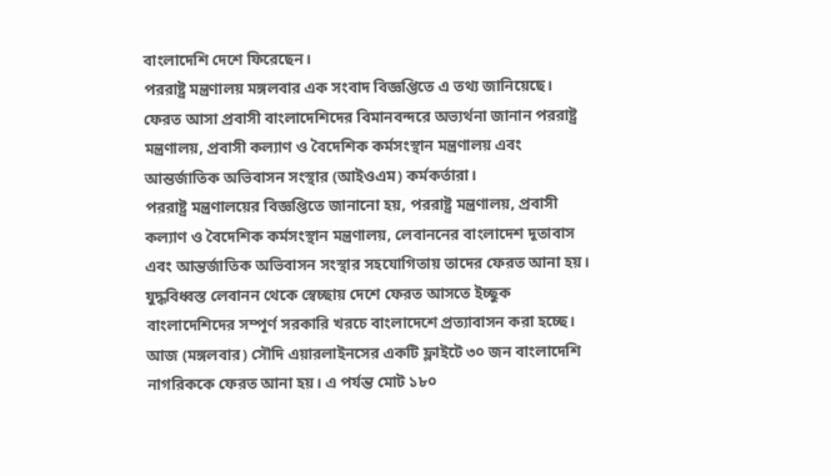বাংলাদেশি দেশে ফিরেছেন।
পররাষ্ট্র মন্ত্রণালয় মঙ্গলবার এক সংবাদ বিজ্ঞপ্তিতে এ তথ্য জানিয়েছে।
ফেরত আসা প্রবাসী বাংলাদেশিদের বিমানবন্দরে অভ্যর্থনা জানান পররাষ্ট্র মন্ত্রণালয়, প্রবাসী কল্যাণ ও বৈদেশিক কর্মসংস্থান মন্ত্রণালয় এবং আন্তর্জাতিক অভিবাসন সংস্থার (আইওএম) কর্মকর্তারা।
পররাষ্ট্র মন্ত্রণালয়ের বিজ্ঞপ্তিতে জানানো হয়, পররাষ্ট্র মন্ত্রণালয়, প্রবাসী কল্যাণ ও বৈদেশিক কর্মসংস্থান মন্ত্রণালয়, লেবাননের বাংলাদেশ দূতাবাস এবং আন্তর্জাতিক অভিবাসন সংস্থার সহযোগিতায় তাদের ফেরত আনা হয়। যুদ্ধবিধ্বস্ত লেবানন থেকে স্বেচ্ছায় দেশে ফেরত আসতে ইচ্ছুক বাংলাদেশিদের সম্পূর্ণ সরকারি খরচে বাংলাদেশে প্রত্যাবাসন করা হচ্ছে। আজ (মঙ্গলবার) সৌদি এয়ারলাইনসের একটি ফ্লাইটে ৩০ জন বাংলাদেশি নাগরিককে ফেরত আনা হয়। এ পর্যন্ত মোট ১৮০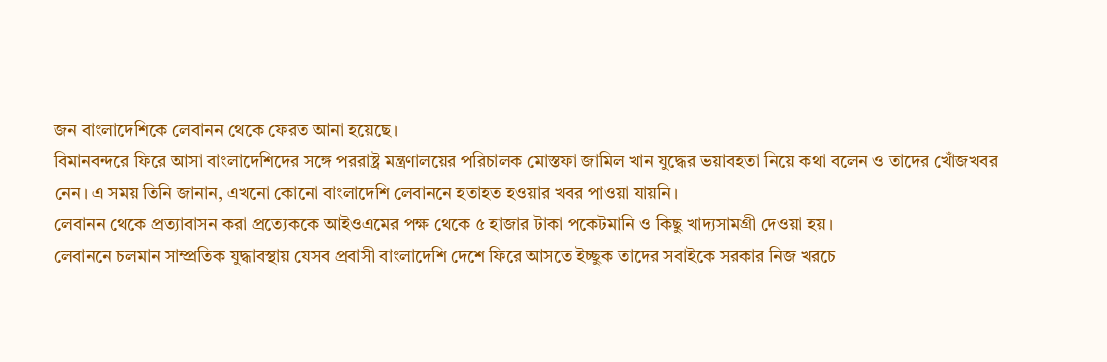জন বাংলাদেশিকে লেবানন থেকে ফেরত আনা হয়েছে।
বিমানবন্দরে ফিরে আসা বাংলাদেশিদের সঙ্গে পররাষ্ট্র মন্ত্রণালয়ের পরিচালক মোস্তফা জামিল খান যুদ্ধের ভয়াবহতা নিয়ে কথা বলেন ও তাদের খোঁজখবর নেন। এ সময় তিনি জানান, এখনো কোনো বাংলাদেশি লেবাননে হতাহত হওয়ার খবর পাওয়া যায়নি।
লেবানন থেকে প্রত্যাবাসন করা প্রত্যেককে আইওএমের পক্ষ থেকে ৫ হাজার টাকা পকেটমানি ও কিছু খাদ্যসামগ্রী দেওয়া হয়।
লেবাননে চলমান সাম্প্রতিক যুদ্ধাবস্থায় যেসব প্রবাসী বাংলাদেশি দেশে ফিরে আসতে ইচ্ছুক তাদের সবাইকে সরকার নিজ খরচে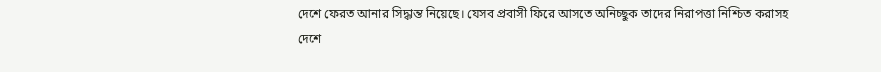দেশে ফেরত আনার সিদ্ধান্ত নিয়েছে। যেসব প্রবাসী ফিরে আসতে অনিচ্ছুক তাদের নিরাপত্তা নিশ্চিত করাসহ দেশে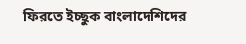ফিরতে ইচ্ছুক বাংলাদেশিদের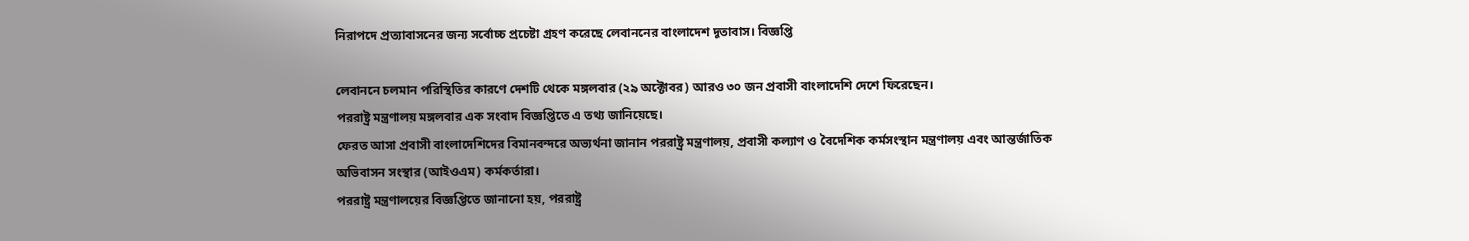নিরাপদে প্রত্যাবাসনের জন্য সর্বোচ্চ প্রচেষ্টা গ্রহণ করেছে লেবাননের বাংলাদেশ দূতাবাস। বিজ্ঞপ্তি

লেবাননে চলমান পরিস্থিতির কারণে দেশটি থেকে মঙ্গলবার (২৯ অক্টোবর) আরও ৩০ জন প্রবাসী বাংলাদেশি দেশে ফিরেছেন।
পররাষ্ট্র মন্ত্রণালয় মঙ্গলবার এক সংবাদ বিজ্ঞপ্তিতে এ তথ্য জানিয়েছে।
ফেরত আসা প্রবাসী বাংলাদেশিদের বিমানবন্দরে অভ্যর্থনা জানান পররাষ্ট্র মন্ত্রণালয়, প্রবাসী কল্যাণ ও বৈদেশিক কর্মসংস্থান মন্ত্রণালয় এবং আন্তর্জাতিক অভিবাসন সংস্থার (আইওএম) কর্মকর্তারা।
পররাষ্ট্র মন্ত্রণালয়ের বিজ্ঞপ্তিতে জানানো হয়, পররাষ্ট্র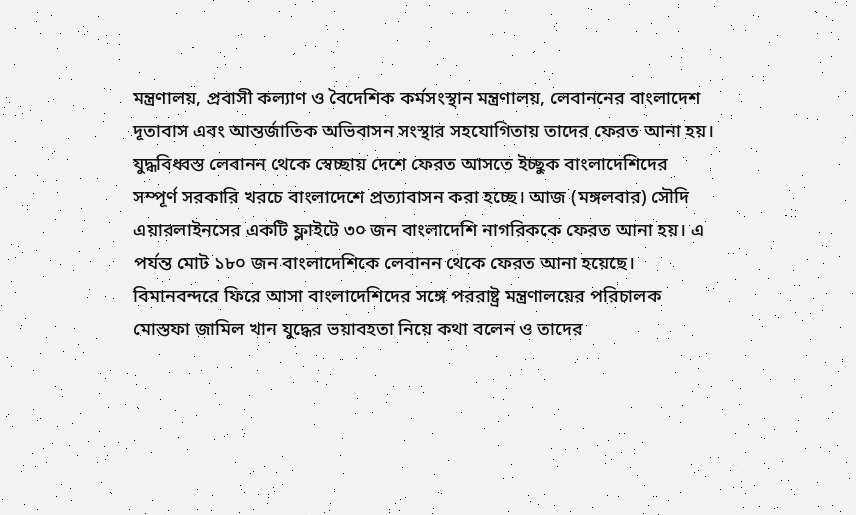মন্ত্রণালয়, প্রবাসী কল্যাণ ও বৈদেশিক কর্মসংস্থান মন্ত্রণালয়, লেবাননের বাংলাদেশ দূতাবাস এবং আন্তর্জাতিক অভিবাসন সংস্থার সহযোগিতায় তাদের ফেরত আনা হয়। যুদ্ধবিধ্বস্ত লেবানন থেকে স্বেচ্ছায় দেশে ফেরত আসতে ইচ্ছুক বাংলাদেশিদের সম্পূর্ণ সরকারি খরচে বাংলাদেশে প্রত্যাবাসন করা হচ্ছে। আজ (মঙ্গলবার) সৌদি এয়ারলাইনসের একটি ফ্লাইটে ৩০ জন বাংলাদেশি নাগরিককে ফেরত আনা হয়। এ পর্যন্ত মোট ১৮০ জন বাংলাদেশিকে লেবানন থেকে ফেরত আনা হয়েছে।
বিমানবন্দরে ফিরে আসা বাংলাদেশিদের সঙ্গে পররাষ্ট্র মন্ত্রণালয়ের পরিচালক মোস্তফা জামিল খান যুদ্ধের ভয়াবহতা নিয়ে কথা বলেন ও তাদের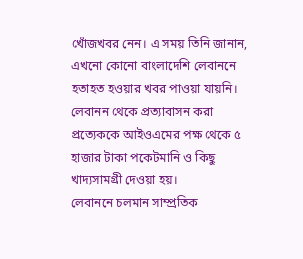খোঁজখবর নেন। এ সময় তিনি জানান, এখনো কোনো বাংলাদেশি লেবাননে হতাহত হওয়ার খবর পাওয়া যায়নি।
লেবানন থেকে প্রত্যাবাসন করা প্রত্যেককে আইওএমের পক্ষ থেকে ৫ হাজার টাকা পকেটমানি ও কিছু খাদ্যসামগ্রী দেওয়া হয়।
লেবাননে চলমান সাম্প্রতিক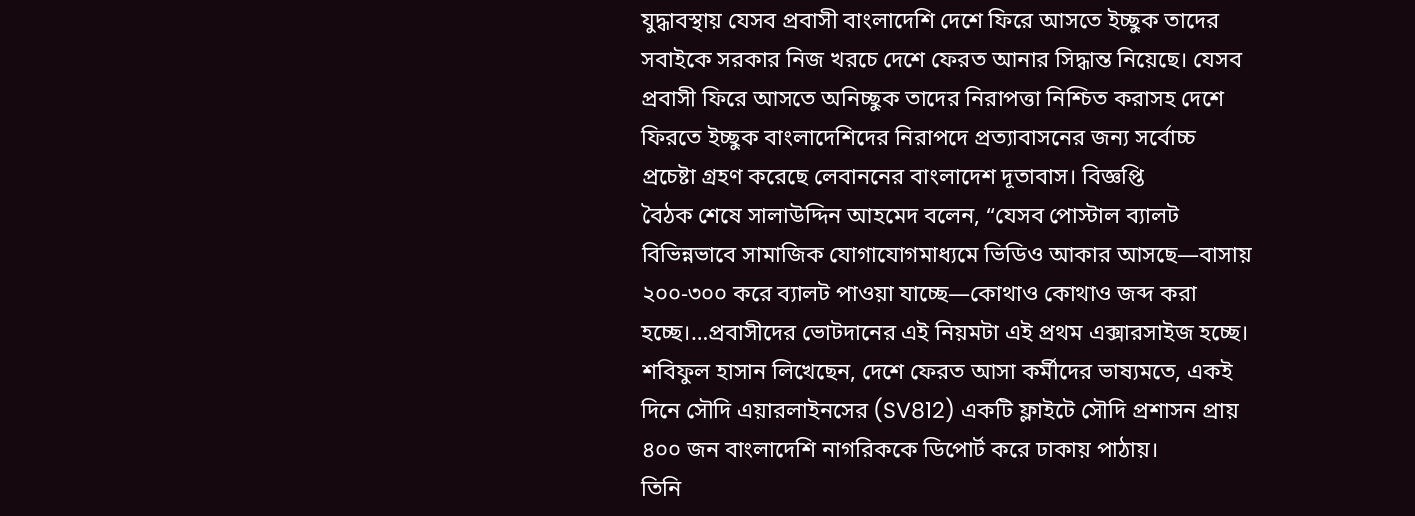যুদ্ধাবস্থায় যেসব প্রবাসী বাংলাদেশি দেশে ফিরে আসতে ইচ্ছুক তাদের সবাইকে সরকার নিজ খরচে দেশে ফেরত আনার সিদ্ধান্ত নিয়েছে। যেসব প্রবাসী ফিরে আসতে অনিচ্ছুক তাদের নিরাপত্তা নিশ্চিত করাসহ দেশে ফিরতে ইচ্ছুক বাংলাদেশিদের নিরাপদে প্রত্যাবাসনের জন্য সর্বোচ্চ প্রচেষ্টা গ্রহণ করেছে লেবাননের বাংলাদেশ দূতাবাস। বিজ্ঞপ্তি
বৈঠক শেষে সালাউদ্দিন আহমেদ বলেন, “যেসব পোস্টাল ব্যালট বিভিন্নভাবে সামাজিক যোগাযোগমাধ্যমে ভিডিও আকার আসছে—বাসায় ২০০-৩০০ করে ব্যালট পাওয়া যাচ্ছে—কোথাও কোথাও জব্দ করা হচ্ছে।…প্রবাসীদের ভোটদানের এই নিয়মটা এই প্রথম এক্সারসাইজ হচ্ছে।
শবিফুল হাসান লিখেছেন, দেশে ফেরত আসা কর্মীদের ভাষ্যমতে, একই দিনে সৌদি এয়ারলাইনসের (SV812) একটি ফ্লাইটে সৌদি প্রশাসন প্রায় ৪০০ জন বাংলাদেশি নাগরিককে ডিপোর্ট করে ঢাকায় পাঠায়।
তিনি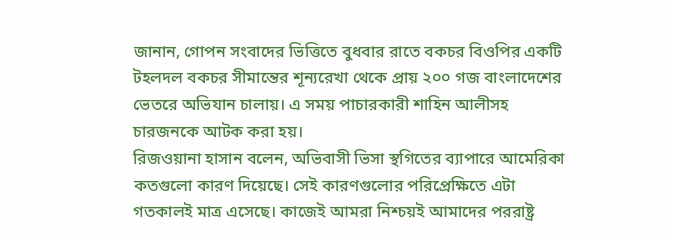জানান, গোপন সংবাদের ভিত্তিতে বুধবার রাতে বকচর বিওপির একটি টহলদল বকচর সীমান্তের শূন্যরেখা থেকে প্রায় ২০০ গজ বাংলাদেশের ভেতরে অভিযান চালায়। এ সময় পাচারকারী শাহিন আলীসহ চারজনকে আটক করা হয়।
রিজওয়ানা হাসান বলেন, অভিবাসী ভিসা স্থগিতের ব্যাপারে আমেরিকা কতগুলো কারণ দিয়েছে। সেই কারণগুলোর পরিপ্রেক্ষিতে এটা গতকালই মাত্র এসেছে। কাজেই আমরা নিশ্চয়ই আমাদের পররাষ্ট্র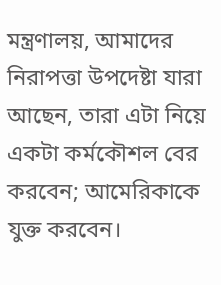মন্ত্রণালয়, আমাদের নিরাপত্তা উপদেষ্টা যারা আছেন, তারা এটা নিয়ে একটা কর্মকৌশল বের করবেন; আমেরিকাকে যুক্ত করবেন।